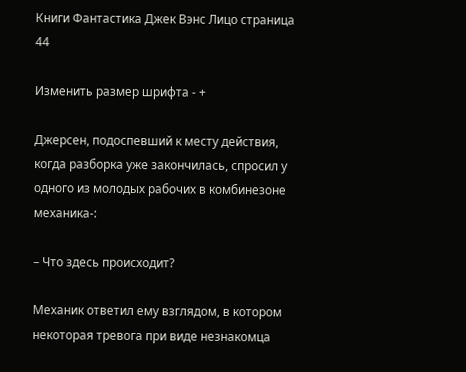Книги Фантастика Джек Вэнс Лицо страница 44

Изменить размер шрифта - +

Джерсен, подоспевший к месту действия, когда разборка уже закончилась, спросил у одного из молодых рабочих в комбинезоне механика-:

– Что здесь происходит?

Механик ответил ему взглядом, в котором некоторая тревога при виде незнакомца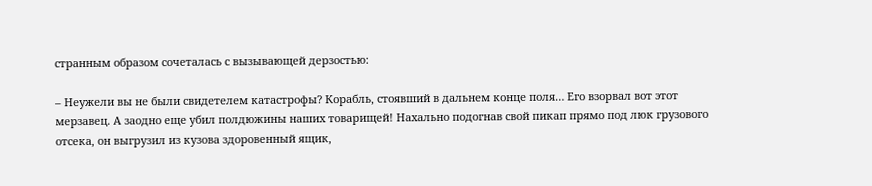странным образом сочеталась с вызывающей дерзостью:

– Неужели вы не были свидетелем катастрофы? Корабль, стоявший в дальнем конце поля… Его взорвал вот этот мерзавец. А заодно еще убил полдюжины наших товарищей! Нахально подогнав свой пикап прямо под люк грузового отсека, он выгрузил из кузова здоровенный ящик,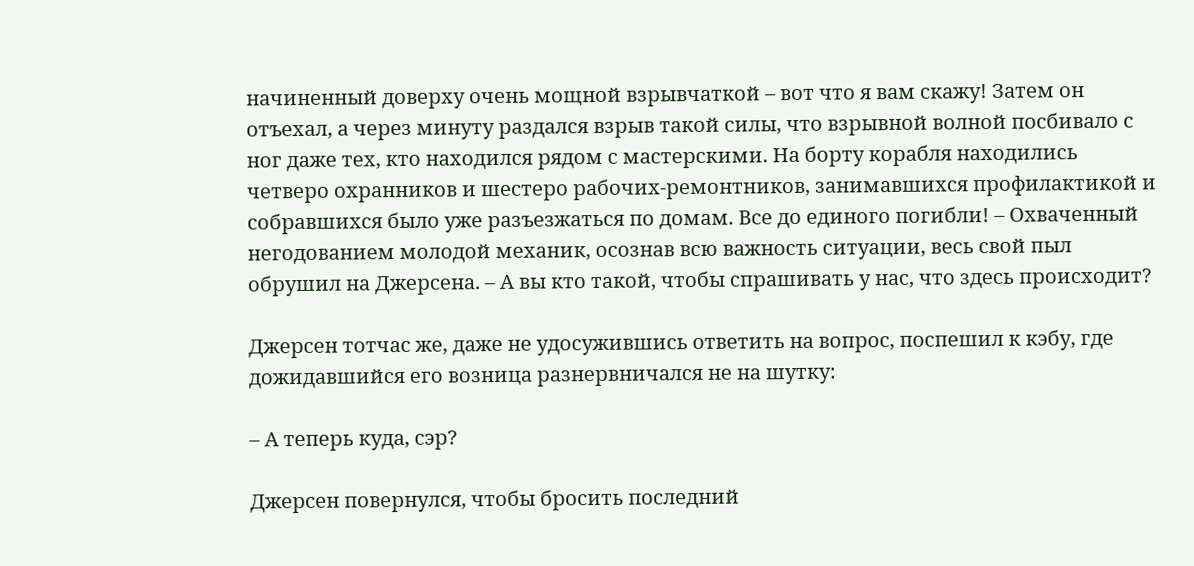начиненный доверху очень мощной взрывчаткой – вот что я вам скажу! Затем он отъехал, а через минуту раздался взрыв такой силы, что взрывной волной посбивало с ног даже тех, кто находился рядом с мастерскими. На борту корабля находились четверо охранников и шестеро рабочих-ремонтников, занимавшихся профилактикой и собравшихся было уже разъезжаться по домам. Все до единого погибли! – Охваченный негодованием молодой механик, осознав всю важность ситуации, весь свой пыл обрушил на Джерсена. – А вы кто такой, чтобы спрашивать у нас, что здесь происходит?

Джерсен тотчас же, даже не удосужившись ответить на вопрос, поспешил к кэбу, где дожидавшийся его возница разнервничался не на шутку:

– А теперь куда, сэр?

Джерсен повернулся, чтобы бросить последний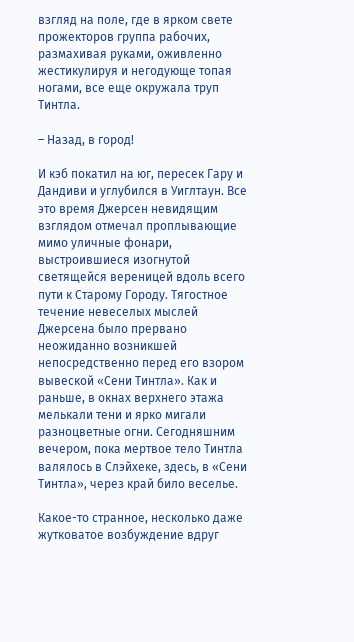взгляд на поле, где в ярком свете прожекторов группа рабочих, размахивая руками, оживленно жестикулируя и негодующе топая ногами, все еще окружала труп Тинтла.

– Назад, в город!

И кэб покатил на юг, пересек Гару и Дандиви и углубился в Уиглтаун. Все это время Джерсен невидящим взглядом отмечал проплывающие мимо уличные фонари, выстроившиеся изогнутой светящейся вереницей вдоль всего пути к Старому Городу. Тягостное течение невеселых мыслей Джерсена было прервано неожиданно возникшей непосредственно перед его взором вывеской «Сени Тинтла». Как и раньше, в окнах верхнего этажа мелькали тени и ярко мигали разноцветные огни. Сегодняшним вечером, пока мертвое тело Тинтла валялось в Слэйхеке, здесь, в «Сени Тинтла», через край било веселье.

Какое-то странное, несколько даже жутковатое возбуждение вдруг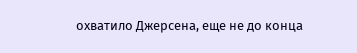охватило Джерсена, еще не до конца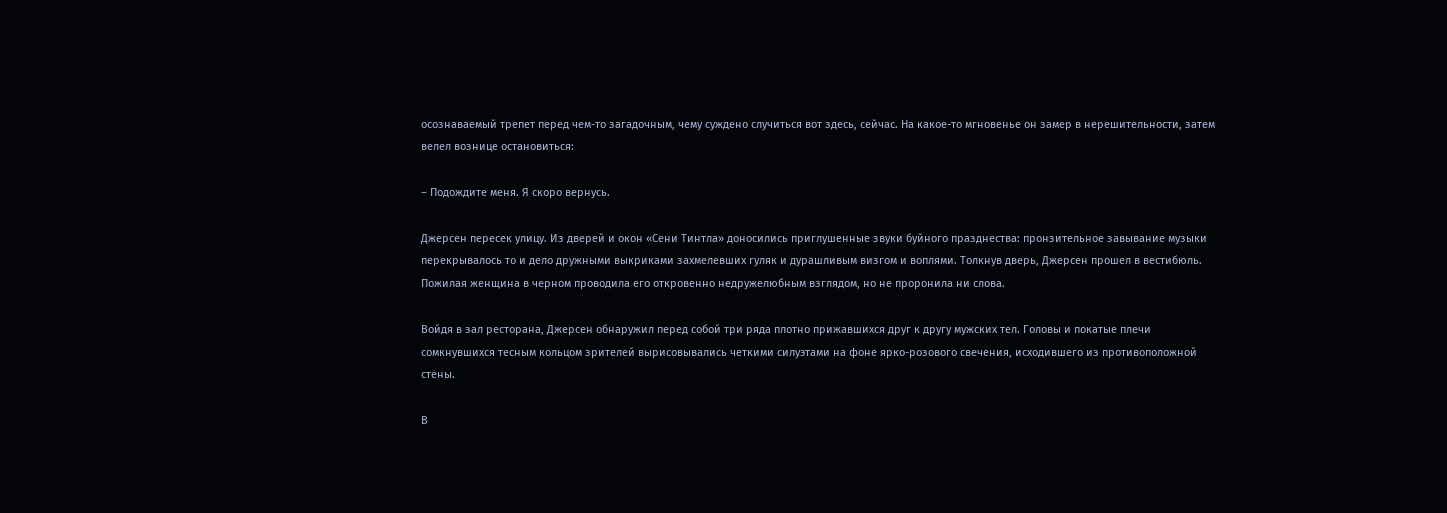осознаваемый трепет перед чем-то загадочным, чему суждено случиться вот здесь, сейчас. На какое-то мгновенье он замер в нерешительности, затем велел вознице остановиться:

– Подождите меня. Я скоро вернусь.

Джерсен пересек улицу. Из дверей и окон «Сени Тинтла» доносились приглушенные звуки буйного празднества: пронзительное завывание музыки перекрывалось то и дело дружными выкриками захмелевших гуляк и дурашливым визгом и воплями. Толкнув дверь, Джерсен прошел в вестибюль. Пожилая женщина в черном проводила его откровенно недружелюбным взглядом, но не проронила ни слова.

Войдя в зал ресторана, Джерсен обнаружил перед собой три ряда плотно прижавшихся друг к другу мужских тел. Головы и покатые плечи сомкнувшихся тесным кольцом зрителей вырисовывались четкими силуэтами на фоне ярко-розового свечения, исходившего из противоположной стены.

В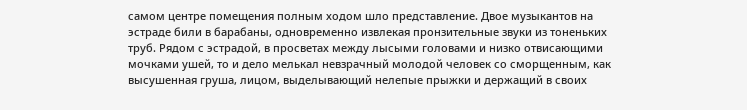самом центре помещения полным ходом шло представление. Двое музыкантов на эстраде били в барабаны, одновременно извлекая пронзительные звуки из тоненьких труб. Рядом с эстрадой, в просветах между лысыми головами и низко отвисающими мочками ушей, то и дело мелькал невзрачный молодой человек со сморщенным, как высушенная груша, лицом, выделывающий нелепые прыжки и держащий в своих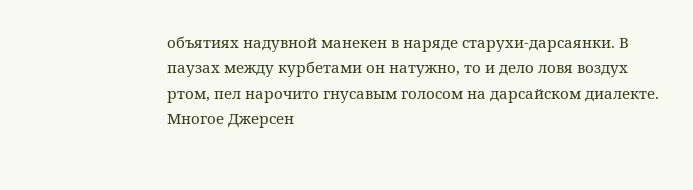объятиях надувной манекен в наряде старухи-дарсаянки. В паузах между курбетами он натужно, то и дело ловя воздух ртом, пел нарочито гнусавым голосом на дарсайском диалекте. Многое Джерсен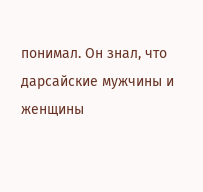понимал. Он знал, что дарсайские мужчины и женщины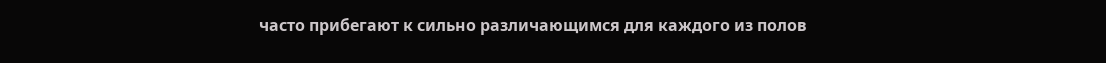часто прибегают к сильно различающимся для каждого из полов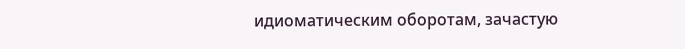идиоматическим оборотам, зачастую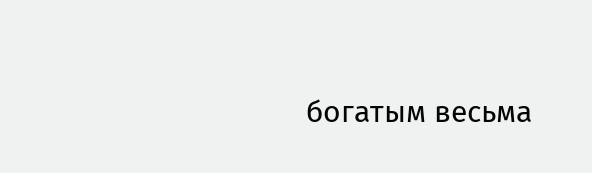богатым весьма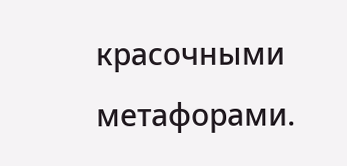красочными метафорами.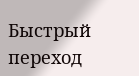Быстрый переход